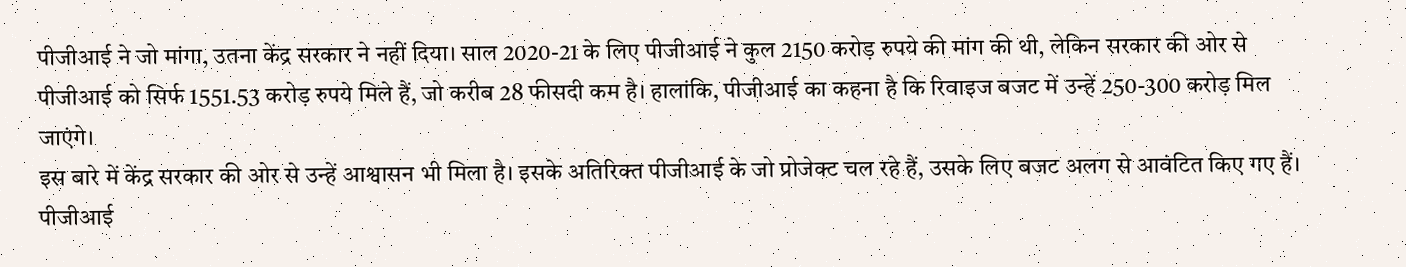पीजीआई ने जो मांगा, उतना केंद्र सरकार ने नहीं दिया। साल 2020-21 के लिए पीजीआई ने कुल 2150 करोड़ रुपये की मांग की थी, लेकिन सरकार की ओर से पीजीआई को सिर्फ 1551.53 करोड़ रुपये मिले हैं, जो करीब 28 फीसदी कम है। हालांकि, पीजीआई का कहना है कि रिवाइज बजट में उन्हें 250-300 करोड़ मिल जाएंगे।
इस बारे में केंद्र सरकार की ओर से उन्हें आश्वासन भी मिला है। इसके अतिरिक्त पीजीआई के जो प्रोजेक्ट चल रहे हैं, उसके लिए बजट अलग से आवंटित किए गए हैं। पीजीआई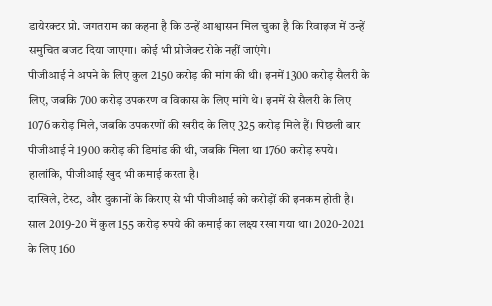डायेरक्टर प्रो. जगतराम का कहना है कि उन्हें आश्वासन मिल चुका है कि रिवाइज में उन्हें समुचित बजट दिया जाएगा। कोई भी प्रोजेक्ट रोके नहीं जाएंगे।
पीजीआई ने अपने के लिए कुल 2150 करोड़ की मांग की थी। इनमें 1300 करोड़ सैलरी के लिए, जबकि 700 करोड़ उपकरण व विकास के लिए मांगे थे। इनमें से सैलरी के लिए 1076 करोड़ मिले, जबकि उपकरणों की खरीद के लिए 325 करोड़ मिले हैं। पिछली बार पीजीआई ने 1900 करोड़ की डिमांड की थी, जबकि मिला था 1760 करोड़ रुपये। हालांकि, पीजीआई खुद भी कमाई करता है।
दाखिले, टेस्ट, और दुकानों के किराए से भी पीजीआई को करोड़ों की इनकम होती है। साल 2019-20 में कुल 155 करोड़ रुपये की कमाई का लक्ष्य रखा गया था। 2020-2021 के लिए 160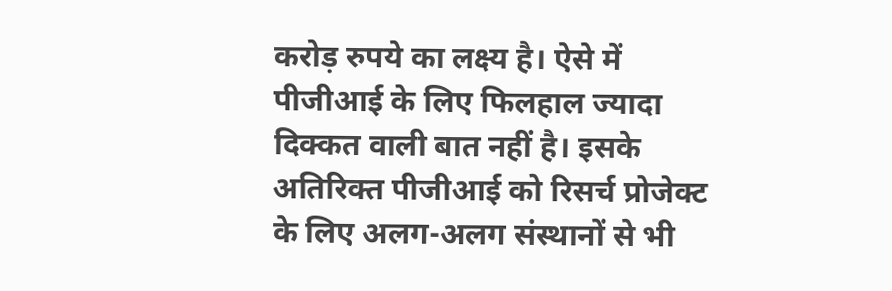करोड़ रुपये का लक्ष्य है। ऐसे में पीजीआई के लिए फिलहाल ज्यादा दिक्कत वाली बात नहीं है। इसके अतिरिक्त पीजीआई को रिसर्च प्रोजेक्ट के लिए अलग-अलग संस्थानों से भी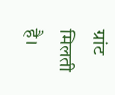ग्रांट मिलती है।